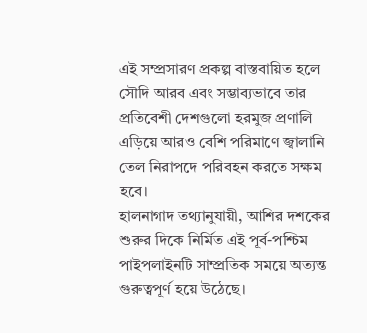এই সম্প্রসারণ প্রকল্প বাস্তবায়িত হলে সৌদি আরব এবং সম্ভাব্যভাবে তার প্রতিবেশী দেশগুলো হরমুজ প্রণালি এড়িয়ে আরও বেশি পরিমাণে জ্বালানি তেল নিরাপদে পরিবহন করতে সক্ষম হবে।
হালনাগাদ তথ্যানুযায়ী, আশির দশকের শুরুর দিকে নির্মিত এই পূর্ব-পশ্চিম পাইপলাইনটি সাম্প্রতিক সময়ে অত্যন্ত গুরুত্বপূর্ণ হয়ে উঠেছে।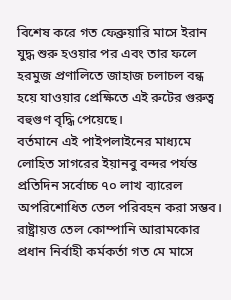বিশেষ করে গত ফেব্রুয়ারি মাসে ইরান যুদ্ধ শুরু হওয়ার পর এবং তার ফলে হরমুজ প্রণালিতে জাহাজ চলাচল বন্ধ হয়ে যাওয়ার প্রেক্ষিতে এই রুটের গুরুত্ব বহুগুণ বৃদ্ধি পেয়েছে।
বর্তমানে এই পাইপলাইনের মাধ্যমে লোহিত সাগরের ইয়ানবু বন্দর পর্যন্ত প্রতিদিন সর্বোচ্চ ৭০ লাখ ব্যারেল অপরিশোধিত তেল পরিবহন করা সম্ভব। রাষ্ট্রায়ত্ত তেল কোম্পানি আরামকোর প্রধান নির্বাহী কর্মকর্তা গত মে মাসে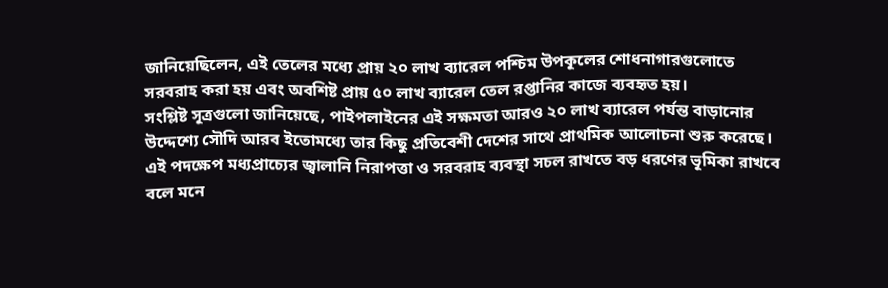জানিয়েছিলেন, এই তেলের মধ্যে প্রায় ২০ লাখ ব্যারেল পশ্চিম উপকূলের শোধনাগারগুলোতে সরবরাহ করা হয় এবং অবশিষ্ট প্রায় ৫০ লাখ ব্যারেল তেল রপ্তানির কাজে ব্যবহৃত হয়।
সংশ্লিষ্ট সূত্রগুলো জানিয়েছে, পাইপলাইনের এই সক্ষমতা আরও ২০ লাখ ব্যারেল পর্যন্ত বাড়ানোর উদ্দেশ্যে সৌদি আরব ইতোমধ্যে তার কিছু প্রতিবেশী দেশের সাথে প্রাথমিক আলোচনা শুরু করেছে। এই পদক্ষেপ মধ্যপ্রাচ্যের জ্বালানি নিরাপত্তা ও সরবরাহ ব্যবস্থা সচল রাখতে বড় ধরণের ভূমিকা রাখবে বলে মনে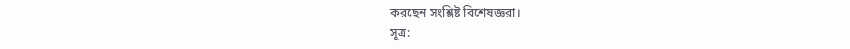করছেন সংশ্লিষ্ট বিশেষজ্ঞরা।
সূত্র: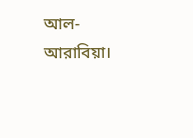আল-আরাবিয়া।